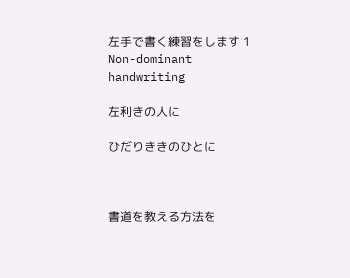左手で書く練習をします 1 Non-dominant handwriting

左利きの人に

ひだりききのひとに



書道を教える方法を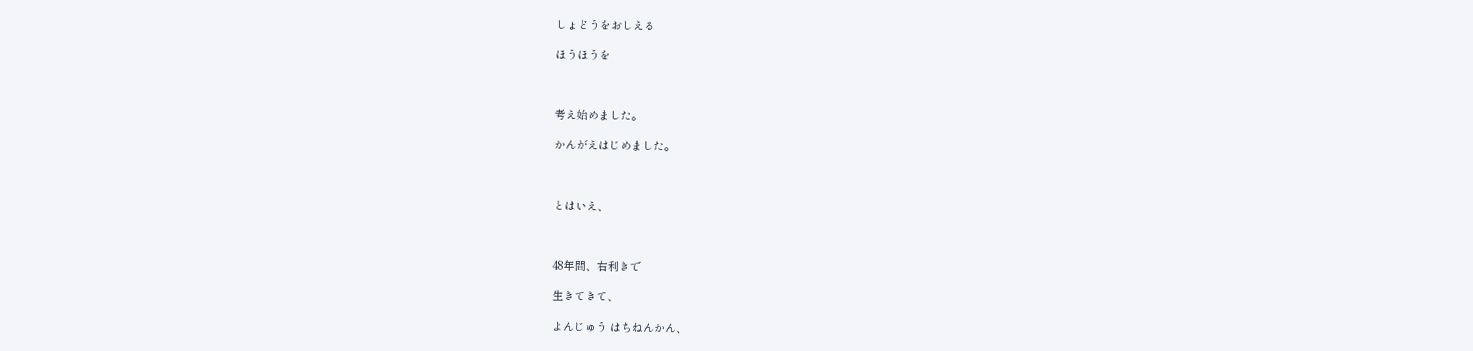しょどうをおしえる

ほうほうを



考え始めました。

かんがえはじめました。



とはいえ、



48年間、右利きで

生きてきて、

よんじゅう はちねんかん、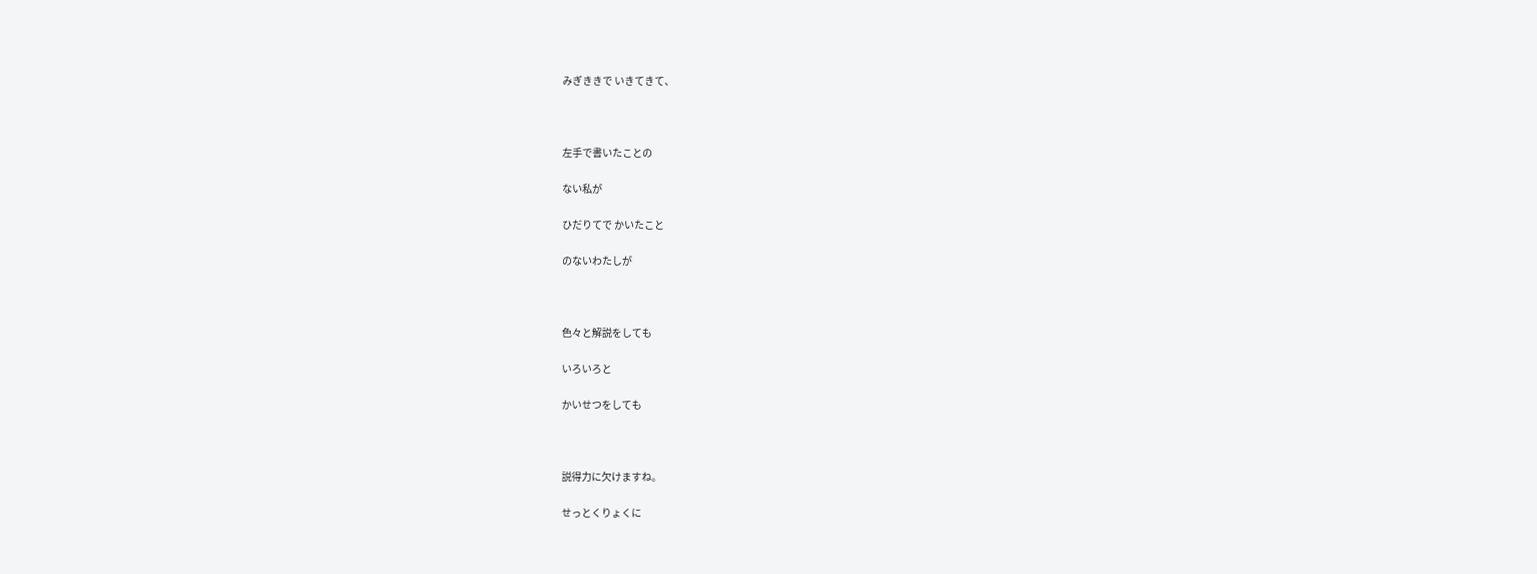みぎききで いきてきて、



左手で書いたことの

ない私が

ひだりてで かいたこと

のないわたしが



色々と解説をしても

いろいろと

かいせつをしても



説得力に欠けますね。

せっとくりょくに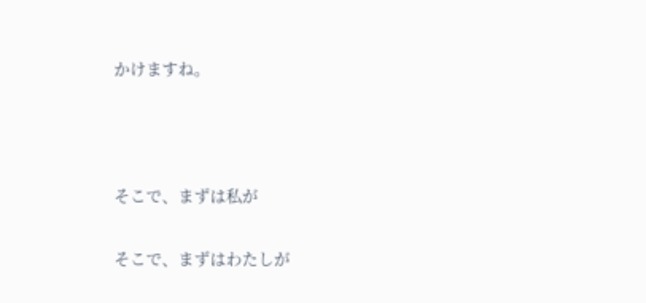かけますね。



そこで、まずは私が

そこで、まずはわたしが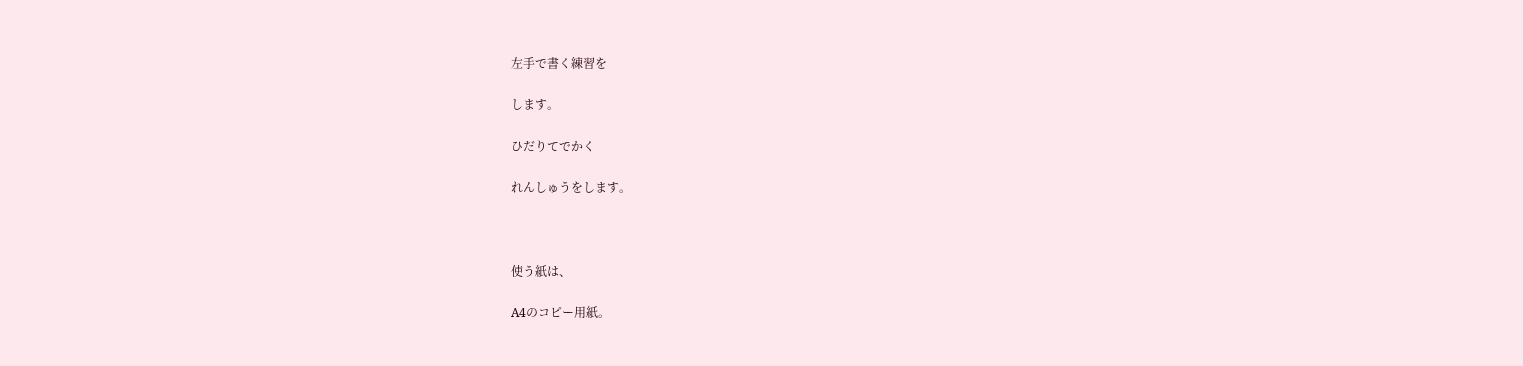左手で書く練習を

します。

ひだりてでかく

れんしゅうをします。



使う紙は、

A4のコピー用紙。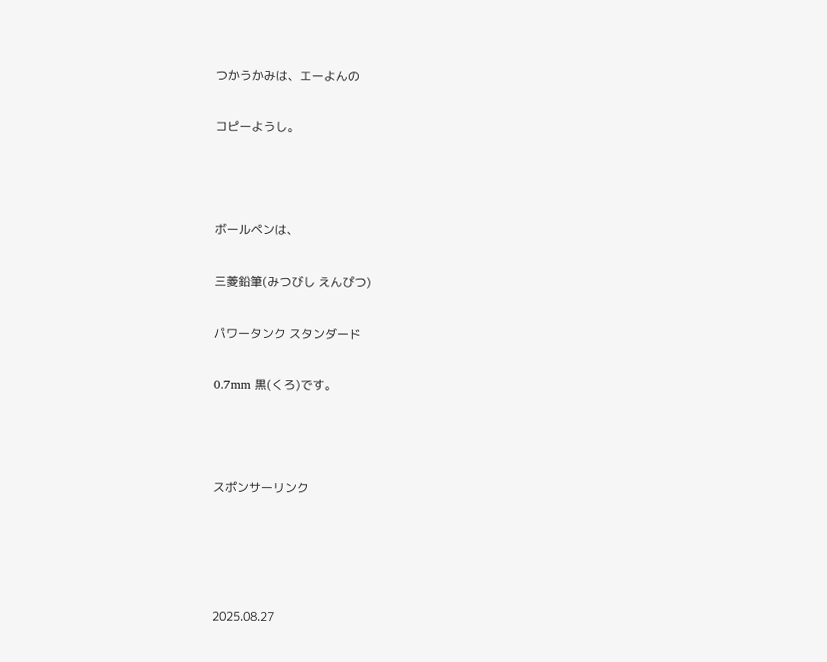つかうかみは、エーよんの

コピーようし。



ボールペンは、

三菱鉛筆(みつびし えんぴつ)

パワータンク スタンダード

0.7mm 黒(くろ)です。



スポンサーリンク




2025.08.27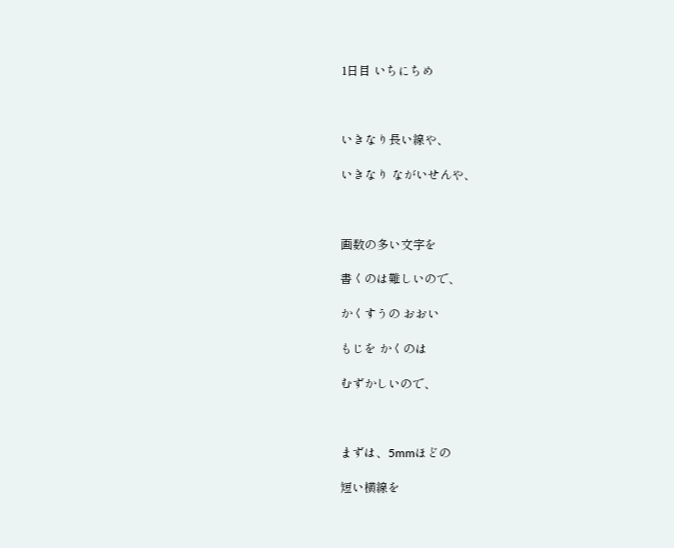1日目 いちにちめ



いきなり長い線や、

いきなり ながいせんや、



画数の多い文字を

書くのは難しいので、

かくすうの おおい

もじを かくのは

むずかしいので、



まずは、5mmほどの

短い横線を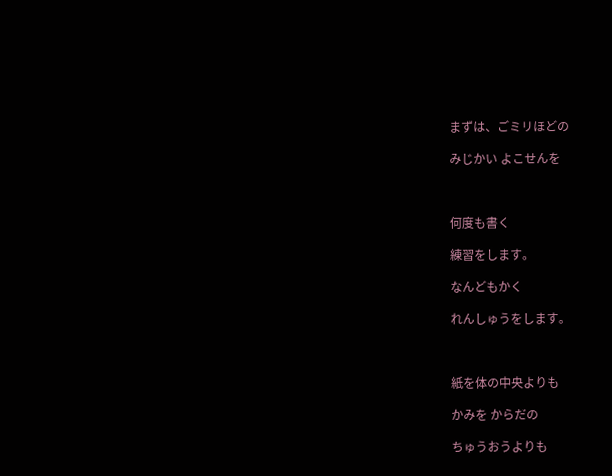まずは、ごミリほどの

みじかい よこせんを



何度も書く

練習をします。

なんどもかく

れんしゅうをします。



紙を体の中央よりも

かみを からだの

ちゅうおうよりも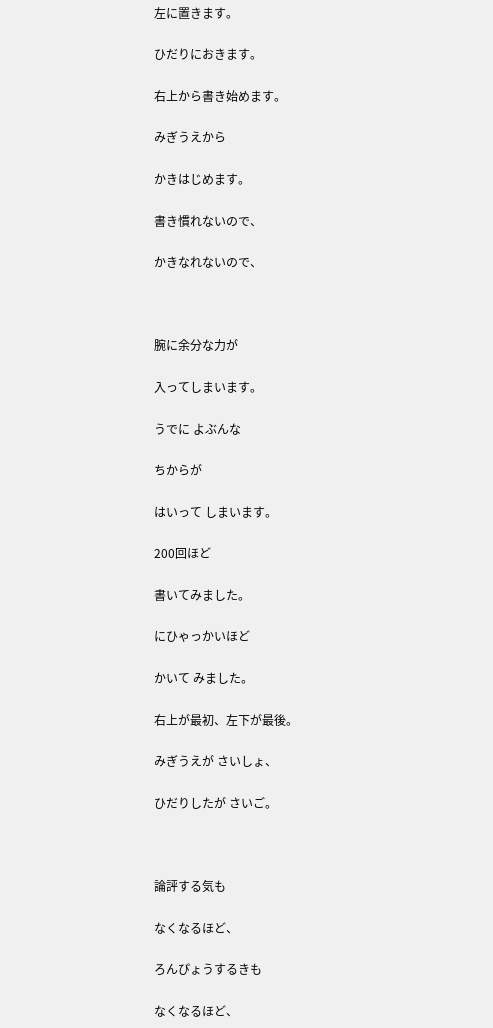左に置きます。

ひだりにおきます。

右上から書き始めます。

みぎうえから

かきはじめます。

書き慣れないので、

かきなれないので、



腕に余分な力が

入ってしまいます。

うでに よぶんな

ちからが

はいって しまいます。

200回ほど

書いてみました。

にひゃっかいほど

かいて みました。

右上が最初、左下が最後。

みぎうえが さいしょ、

ひだりしたが さいご。



論評する気も

なくなるほど、

ろんぴょうするきも

なくなるほど、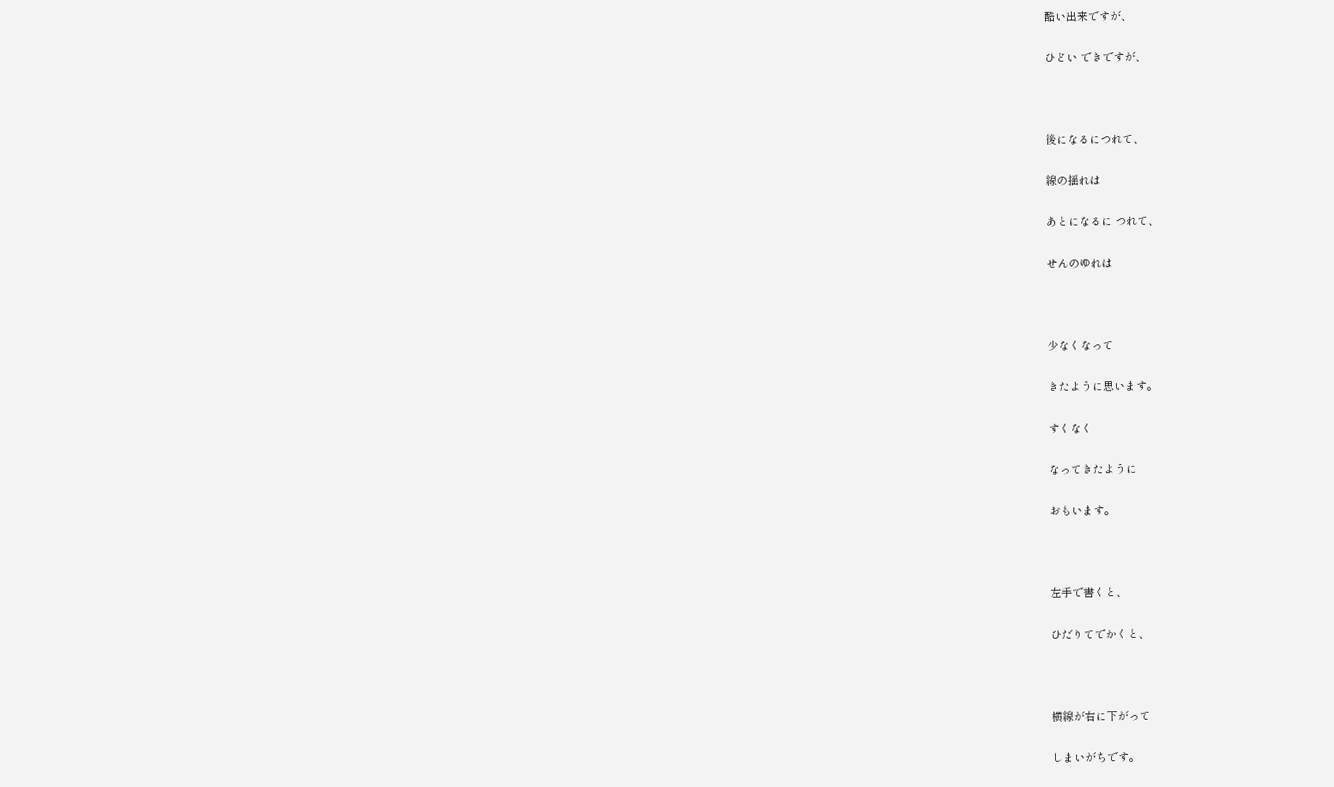酷い出来ですが、

ひどい できですが、



後になるにつれて、

線の揺れは

あとになるに つれて、

せんのゆれは



少なくなって

きたように思います。

すくなく

なってきたように

おもいます。



左手で書くと、

ひだりてでかくと、



横線が右に下がって

しまいがちです。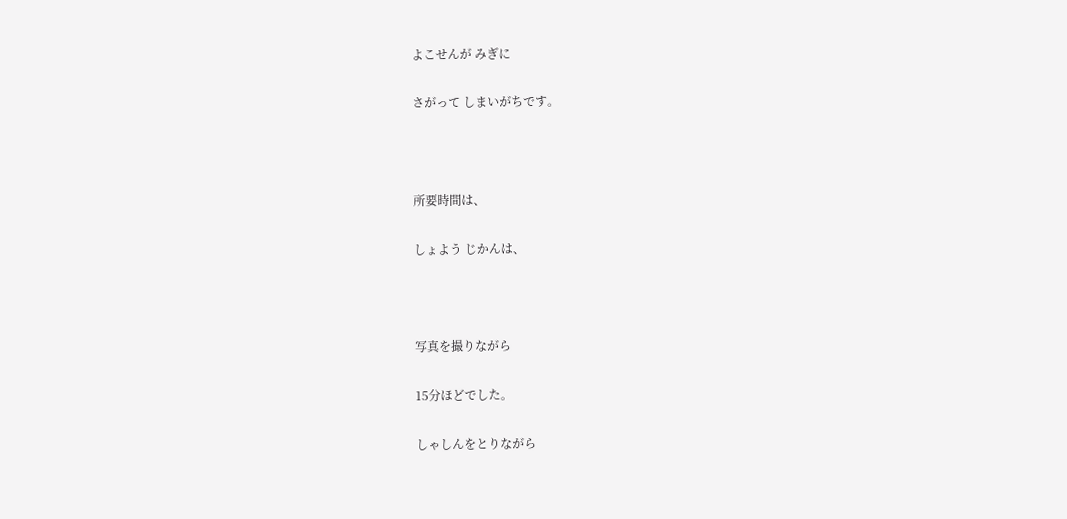よこせんが みぎに

さがって しまいがちです。



所要時間は、

しょよう じかんは、



写真を撮りながら

15分ほどでした。

しゃしんをとりながら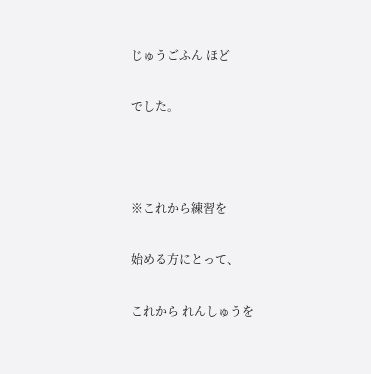じゅうごふん ほど

でした。



※これから練習を

始める方にとって、

これから れんしゅうを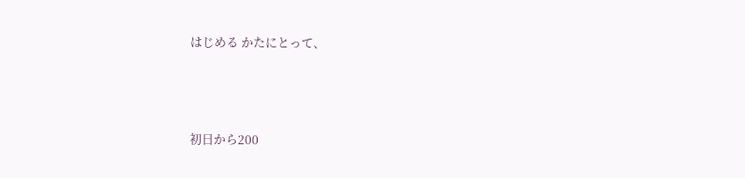はじめる かたにとって、



初日から200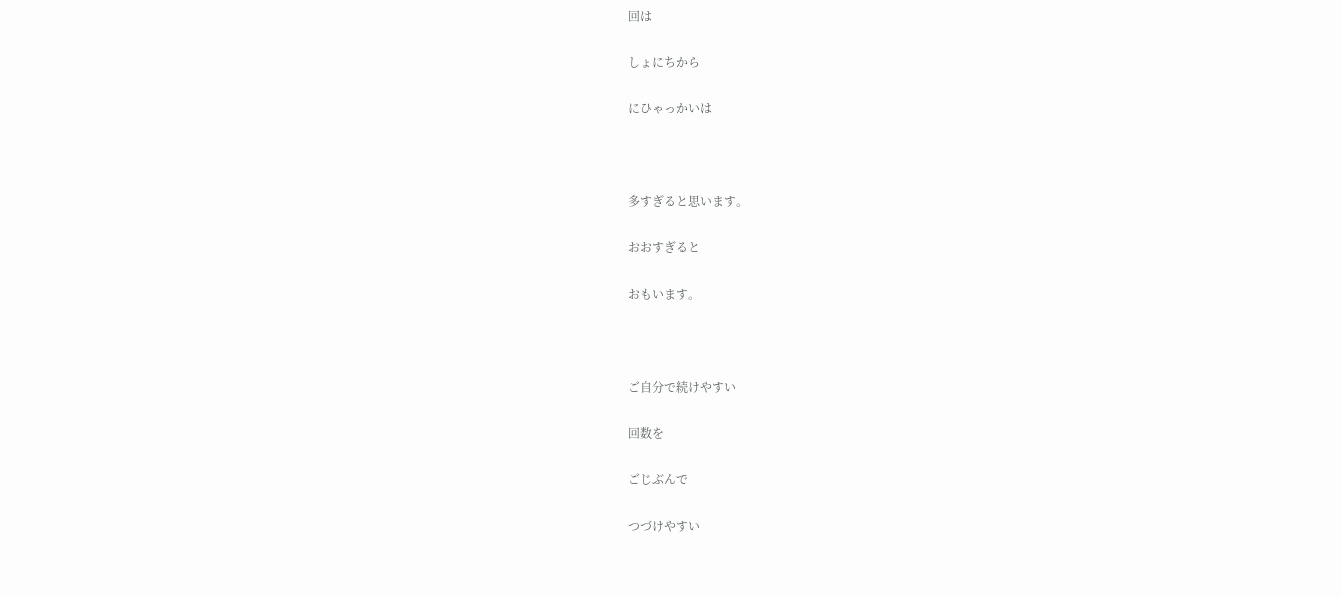回は

しょにちから

にひゃっかいは



多すぎると思います。

おおすぎると

おもいます。



ご自分で続けやすい

回数を

ごじぶんで

つづけやすい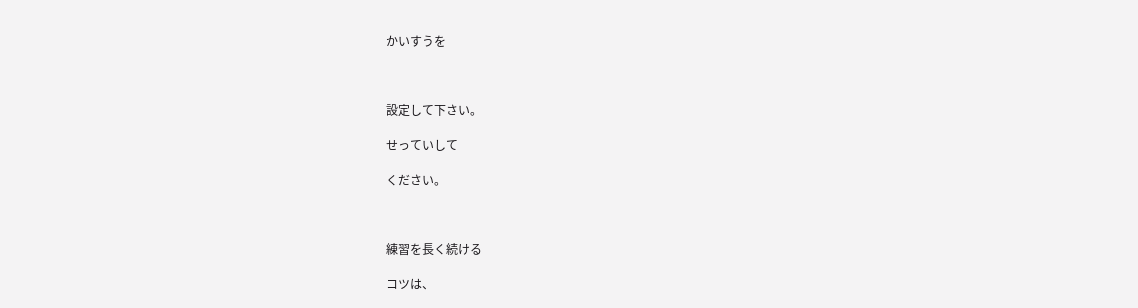かいすうを



設定して下さい。

せっていして

ください。



練習を長く続ける

コツは、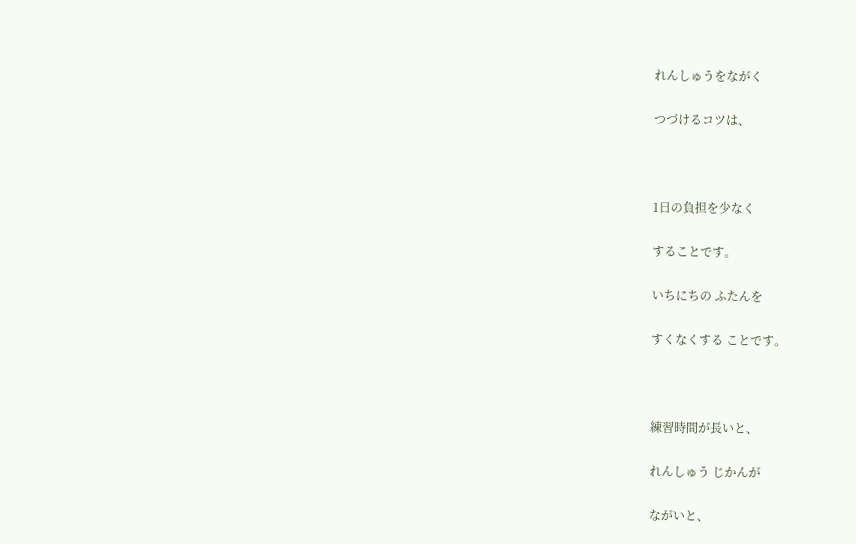れんしゅうをながく

つづけるコツは、



1日の負担を少なく

することです。

いちにちの ふたんを

すくなくする ことです。



練習時間が長いと、

れんしゅう じかんが

ながいと、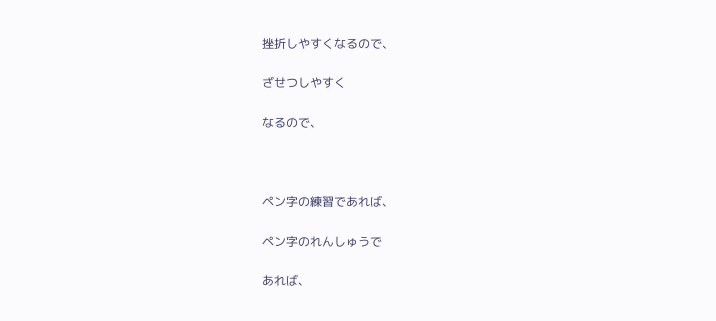挫折しやすくなるので、

ざせつしやすく

なるので、



ペン字の練習であれば、

ペン字のれんしゅうで

あれば、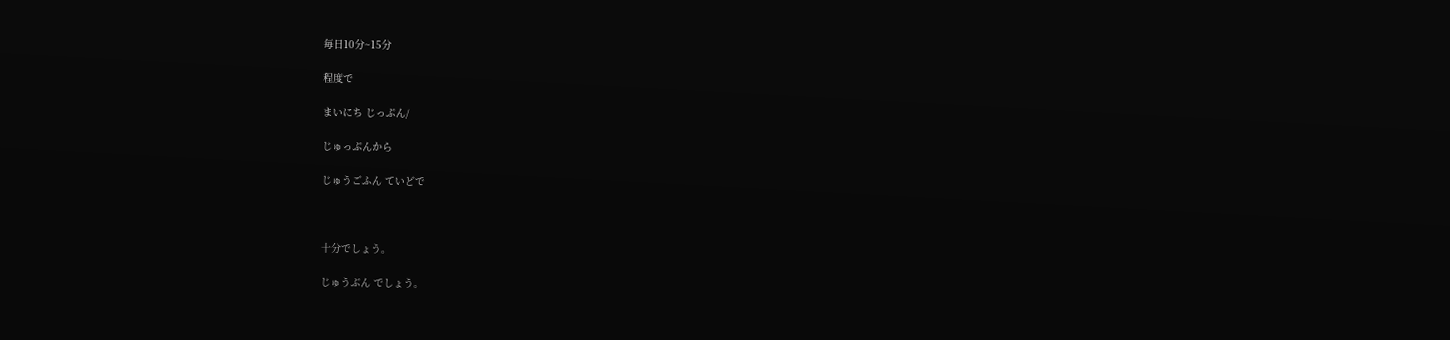毎日10分~15分

程度で

まいにち じっぷん/

じゅっぷんから

じゅうごふん ていどで



十分でしょう。

じゅうぶん でしょう。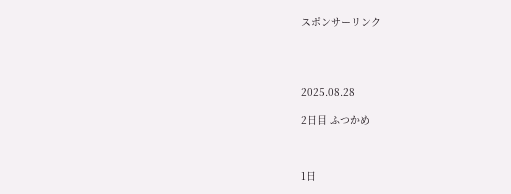スポンサーリンク




2025.08.28

2日目 ふつかめ



1日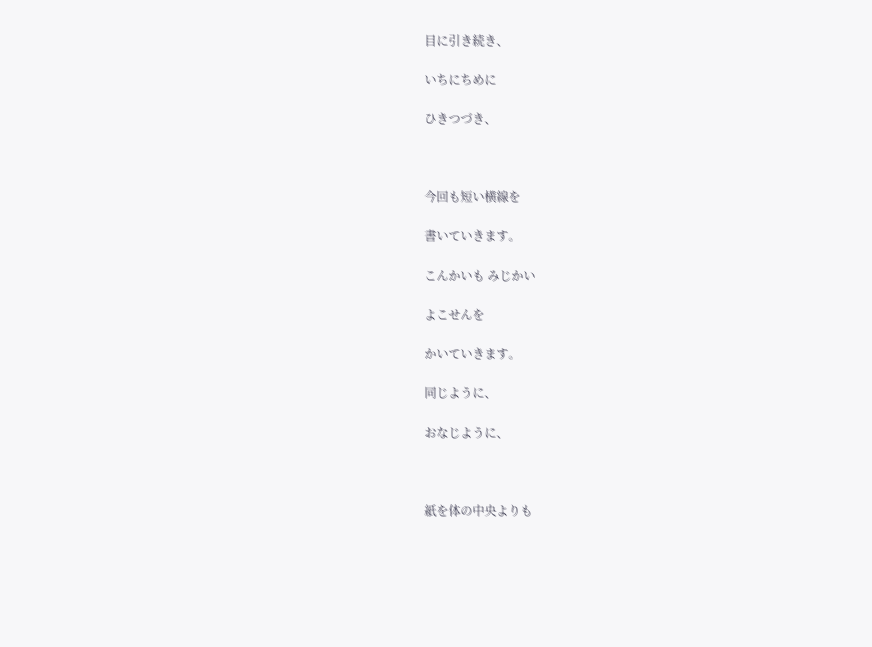目に引き続き、

いちにちめに

ひきつづき、



今回も短い横線を

書いていきます。

こんかいも みじかい

よこせんを

かいていきます。

同じように、

おなじように、



紙を体の中央よりも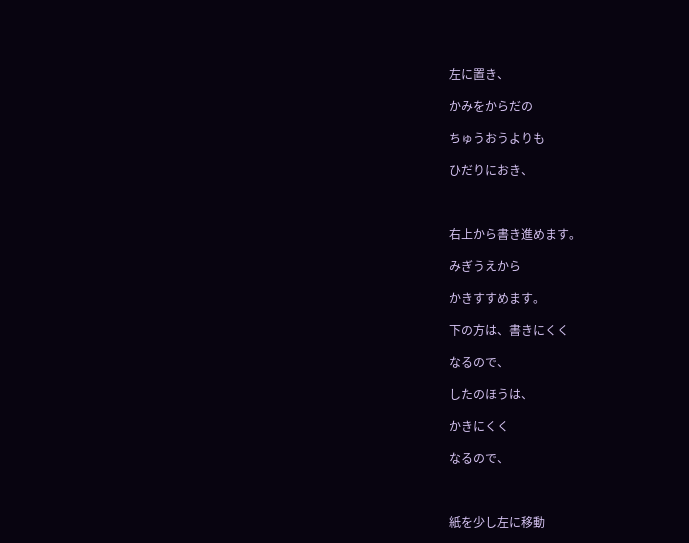左に置き、

かみをからだの

ちゅうおうよりも

ひだりにおき、



右上から書き進めます。

みぎうえから

かきすすめます。

下の方は、書きにくく

なるので、

したのほうは、

かきにくく

なるので、



紙を少し左に移動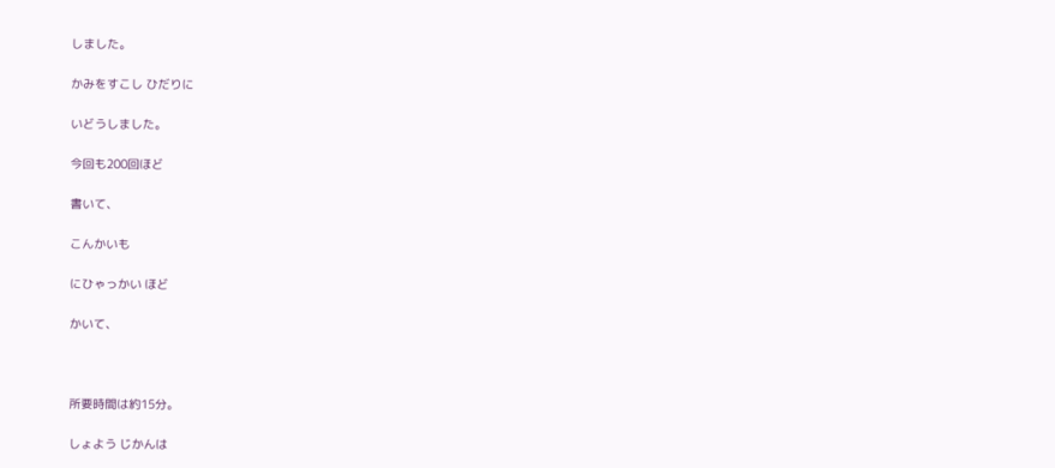しました。

かみをすこし ひだりに

いどうしました。

今回も200回ほど

書いて、

こんかいも

にひゃっかい ほど

かいて、



所要時間は約15分。

しょよう じかんは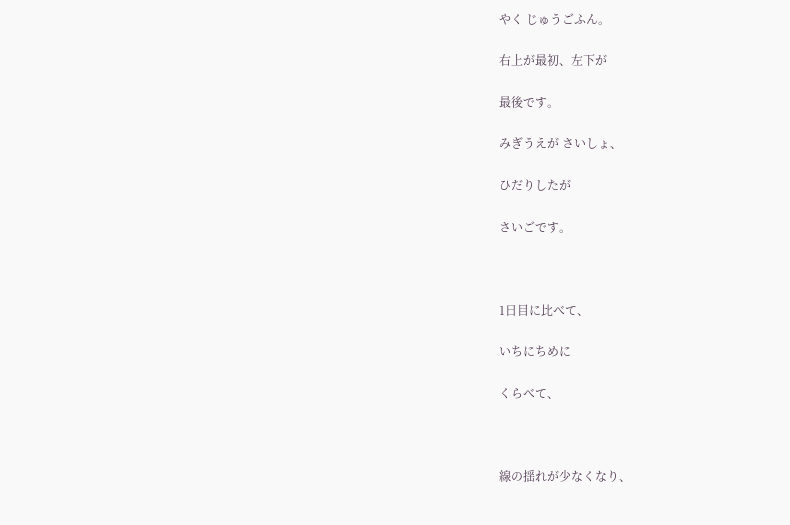やく じゅうごふん。

右上が最初、左下が

最後です。

みぎうえが さいしょ、

ひだりしたが

さいごです。



1日目に比べて、

いちにちめに

くらべて、



線の揺れが少なくなり、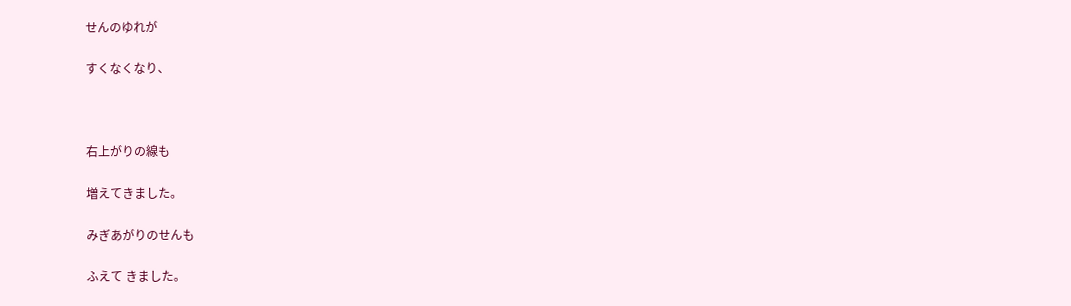せんのゆれが

すくなくなり、



右上がりの線も

増えてきました。

みぎあがりのせんも

ふえて きました。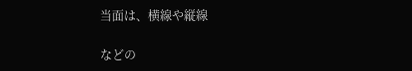当面は、横線や縦線

などの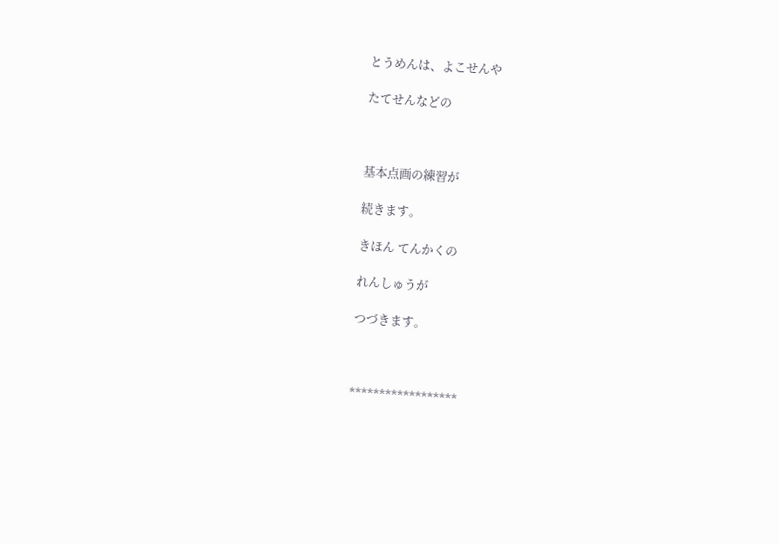とうめんは、よこせんや

たてせんなどの



基本点画の練習が

続きます。

きほん てんかくの

れんしゅうが

つづきます。



******************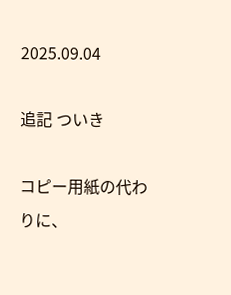2025.09.04

追記 ついき

コピー用紙の代わりに、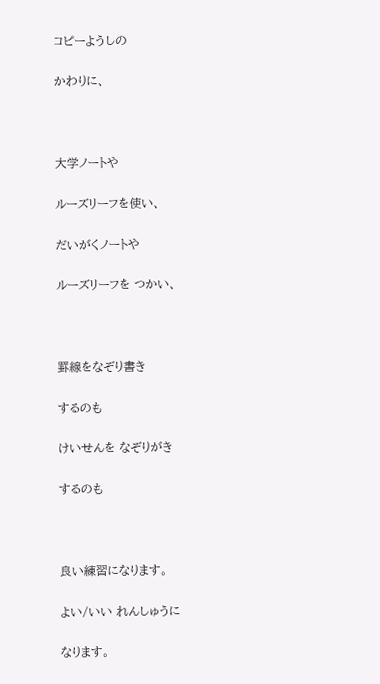コピーようしの

かわりに、



大学ノートや

ルーズリーフを使い、

だいがくノートや

ルーズリーフを つかい、



罫線をなぞり書き

するのも

けいせんを なぞりがき

するのも



良い練習になります。

よい/いい れんしゅうに

なります。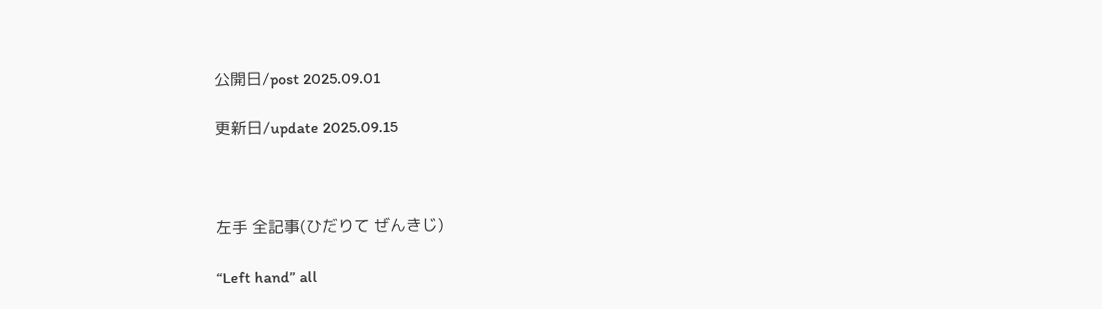公開日/post 2025.09.01

更新日/update 2025.09.15



左手 全記事(ひだりて ぜんきじ)

“Left hand” all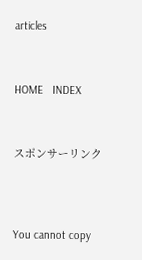articles



HOME   INDEX



スポンサーリンク




You cannot copy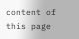content of this page